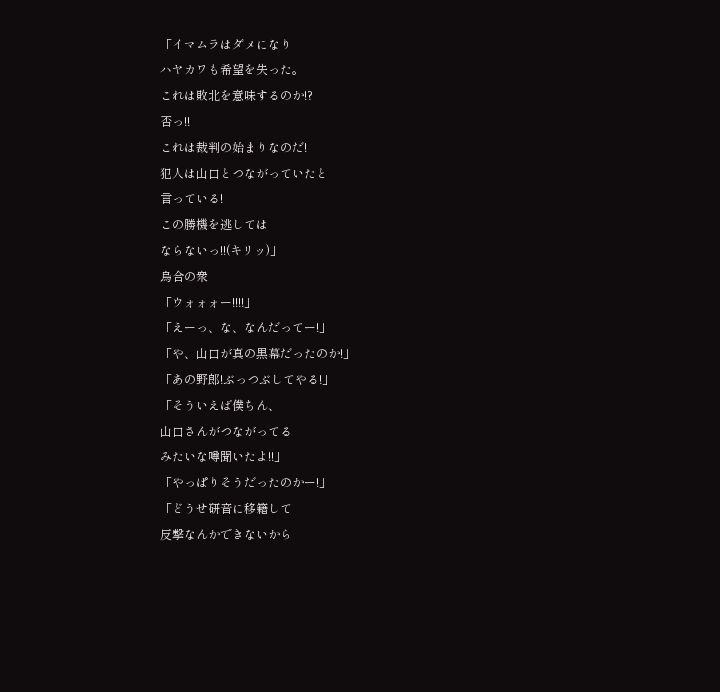「イマムラはダメになり
ハヤカワも希望を失った。
これは敗北を意味するのか!?
否っ!!
これは裁判の始まりなのだ!
犯人は山口とつながっていたと
言っている!
この勝機を逃しては
ならないっ!!(キリッ)」
烏合の衆
「ウォォォー!!!!」
「えーっ、な、なんだってー!」
「や、山口が真の黒幕だったのか!」
「あの野郎!ぶっつぶしてやる!」
「そういえば僕ちん、
山口さんがつながってる
みたいな噂聞いたよ!!」
「やっぱりそうだったのかー!」
「どうせ研音に移籍して
反撃なんかできないから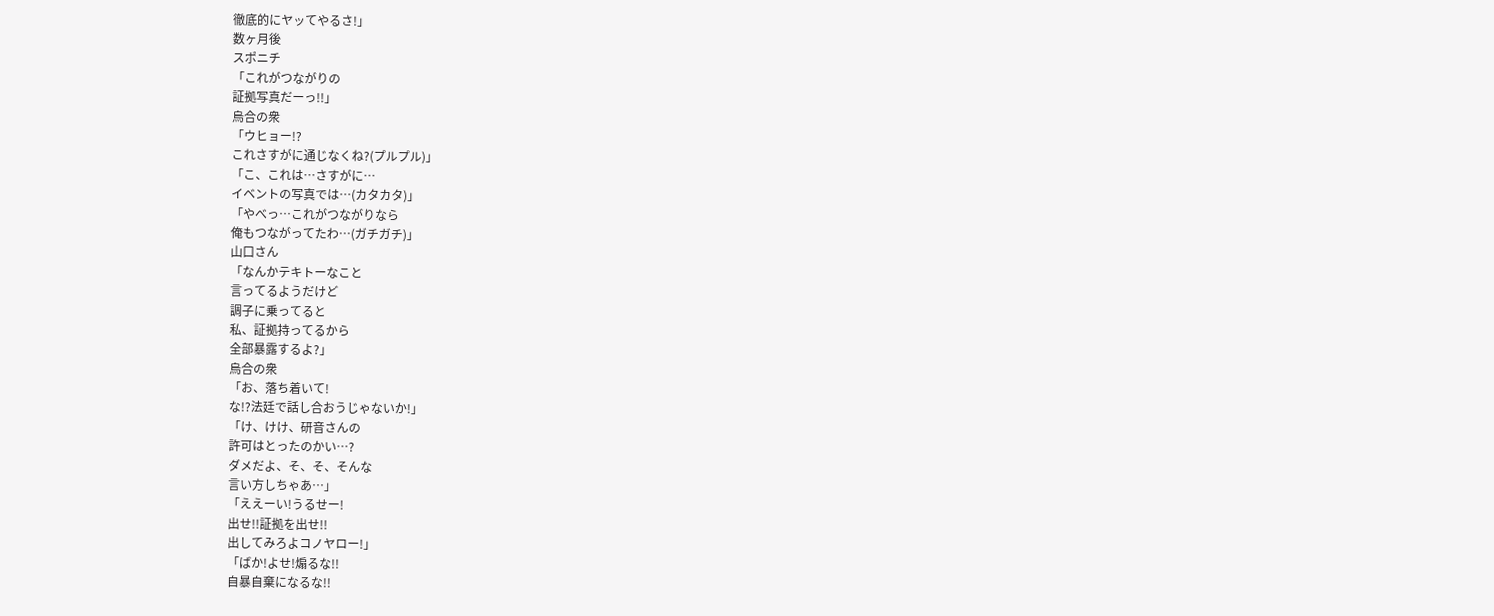徹底的にヤッてやるさ!」
数ヶ月後
スポニチ
「これがつながりの
証拠写真だーっ!!」
烏合の衆
「ウヒョー!?
これさすがに通じなくね?(プルプル)」
「こ、これは…さすがに…
イベントの写真では…(カタカタ)」
「やべっ…これがつながりなら
俺もつながってたわ…(ガチガチ)」
山口さん
「なんかテキトーなこと
言ってるようだけど
調子に乗ってると
私、証拠持ってるから
全部暴露するよ?」
烏合の衆
「お、落ち着いて!
な!?法廷で話し合おうじゃないか!」
「け、けけ、研音さんの
許可はとったのかい…?
ダメだよ、そ、そ、そんな
言い方しちゃあ…」
「ええーい!うるせー!
出せ!!証拠を出せ!!
出してみろよコノヤロー!」
「ばか!よせ!煽るな!!
自暴自棄になるな!!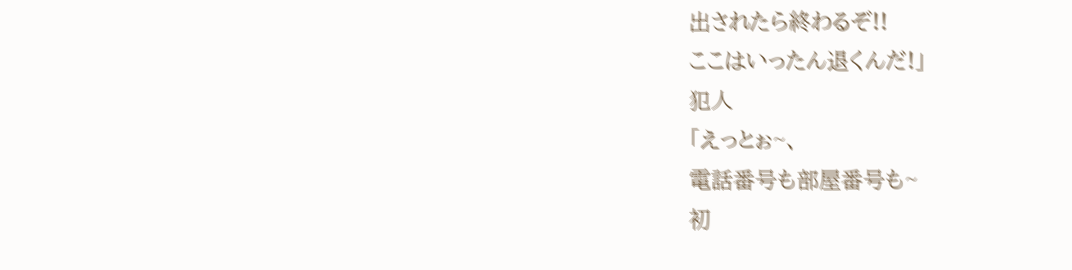出されたら終わるぞ!!
ここはいったん退くんだ!」
犯人
「えっとぉ~、
電話番号も部屋番号も~
初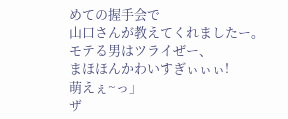めての握手会で
山口さんが教えてくれましたー。
モテる男はツライぜー、
まほほんかわいすぎぃぃぃ!
萌えぇ~っ」
ザ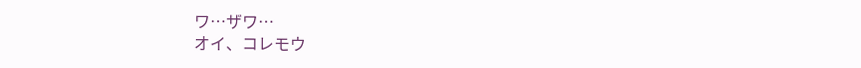ワ…ザワ…
オイ、コレモウ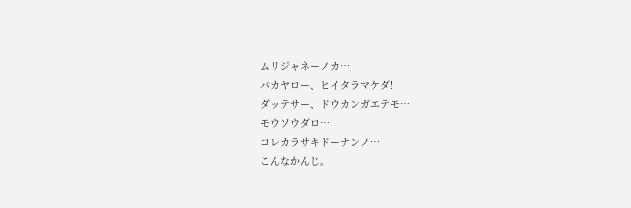ムリジャネーノカ…
バカヤロー、ヒイタラマケダ!
ダッテサー、ドウカンガエテモ…
モウソウダロ…
コレカラサキドーナンノ…
こんなかんじ。